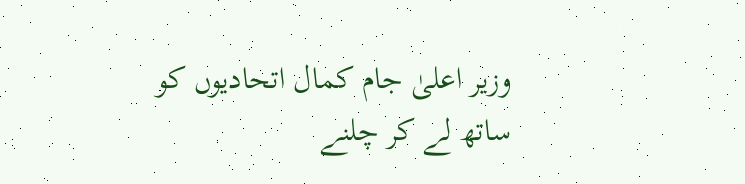وزیر اعلیٰ جام کمال اتحادیوں کو ساتھ لے کر چلنے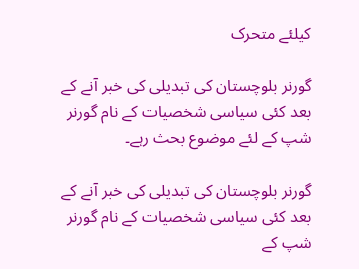کیلئے متحرک

گورنر بلوچستان کی تبدیلی کی خبر آنے کے بعد کئی سیاسی شخصیات کے نام گورنر شپ کے لئے موضوع بحث رہے۔

گورنر بلوچستان کی تبدیلی کی خبر آنے کے بعد کئی سیاسی شخصیات کے نام گورنر شپ کے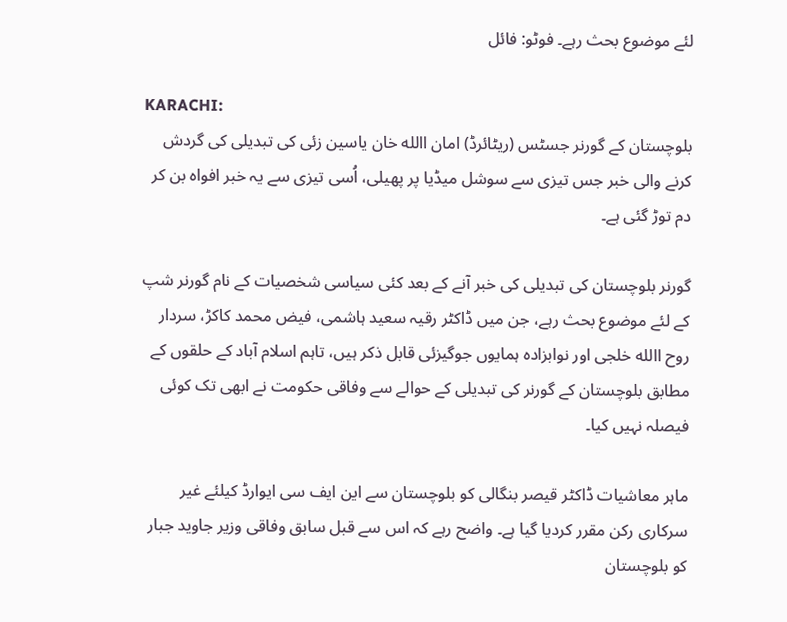لئے موضوع بحث رہے۔ فوٹو: فائل

KARACHI:
بلوچستان کے گورنر جسٹس (ریٹائرڈ) امان االله خان یاسین زئی کی تبدیلی کی گردش کرنے والی خبر جس تیزی سے سوشل میڈیا پر پھیلی، اُسی تیزی سے یہ خبر افواہ بن کر دم توڑ گئی ہے۔

گورنر بلوچستان کی تبدیلی کی خبر آنے کے بعد کئی سیاسی شخصیات کے نام گورنر شپ کے لئے موضوع بحث رہے، جن میں ڈاکٹر رقیہ سعید ہاشمی، فیض محمد کاکڑ، سردار روح االله خلجی اور نوابزادہ ہمایوں جوگیزئی قابل ذکر ہیں، تاہم اسلام آباد کے حلقوں کے مطابق بلوچستان کے گورنر کی تبدیلی کے حوالے سے وفاقی حکومت نے ابھی تک کوئی فیصلہ نہیں کیا۔

ماہر معاشیات ڈاکٹر قیصر بنگالی کو بلوچستان سے این ایف سی ایوارڈ کیلئے غیر سرکاری رکن مقرر کردیا گیا ہے۔ واضح رہے کہ اس سے قبل سابق وفاقی وزیر جاوید جبار کو بلوچستان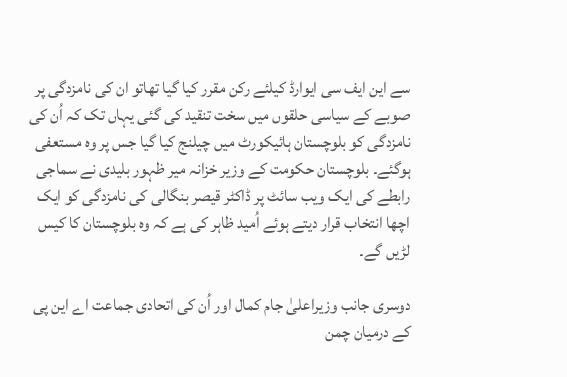سے این ایف سی ایوارڈ کیلئے رکن مقرر کیا گیا تھاتو ان کی نامزدگی پر صوبے کے سیاسی حلقوں میں سخت تنقید کی گئی یہاں تک کہ اُن کی نامزدگی کو بلوچستان ہائیکورٹ میں چیلنج کیا گیا جس پر وہ مستعفی ہوگئے۔ بلوچستان حکومت کے وزیر خزانہ میر ظہور بلیدی نے سماجی رابطے کی ایک ویب سائٹ پر ڈاکٹر قیصر بنگالی کی نامزدگی کو ایک اچھا انتخاب قرار دیتے ہوئے اُمید ظاہر کی ہے کہ وہ بلوچستان کا کیس لڑیں گے۔

دوسری جانب وزیراعلیٰ جام کمال اور اُن کی اتحادی جماعت اے این پی کے درمیان چمن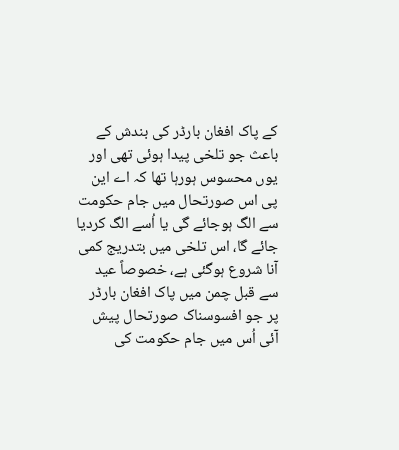کے پاک افغان بارڈر کی بندش کے باعث جو تلخی پیدا ہوئی تھی اور یوں محسوس ہورہا تھا کہ اے این پی اس صورتحال میں جام حکومت سے الگ ہوجائے گی یا اُسے الگ کردیا جائے گا، اس تلخی میں بتدریج کمی آنا شروع ہوگئی ہے، خصوصاً عید سے قبل چمن میں پاک افغان بارڈر پر جو افسوسناک صورتحال پیش آئی اُس میں جام حکومت کی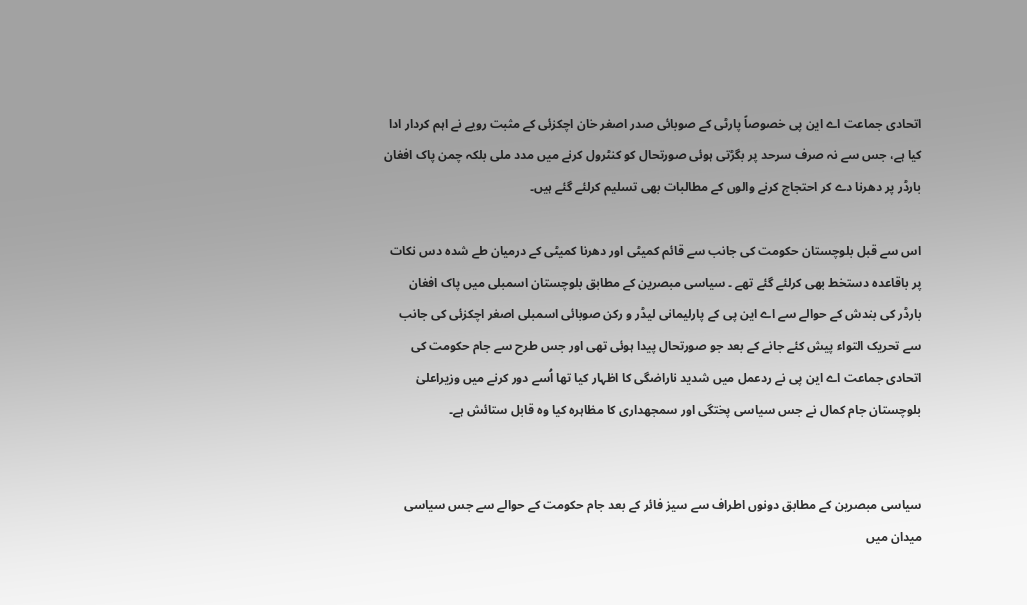اتحادی جماعت اے این پی خصوصاً پارٹی کے صوبائی صدر اصغر خان اچکزئی کے مثبت رویے نے اہم کردار ادا کیا ہے، جس سے نہ صرف سرحد پر بگڑتی ہوئی صورتحال کو کنٹرول کرنے میں مدد ملی بلکہ چمن پاک افغان بارڈر پر دھرنا دے کر احتجاج کرنے والوں کے مطالبات بھی تسلیم کرلئے گئے ہیں۔

اس سے قبل بلوچستان حکومت کی جانب سے قائم کمیٹی اور دھرنا کمیٹی کے درمیان طے شدہ دس نکات پر باقاعدہ دستخط بھی کرلئے گئے تھے ۔ سیاسی مبصرین کے مطابق بلوچستان اسمبلی میں پاک افغان بارڈر کی بندش کے حوالے سے اے این پی کے پارلیمانی لیڈر و رکن صوبائی اسمبلی اصغر اچکزئی کی جانب سے تحریک التواء پیش کئے جانے کے بعد جو صورتحال پیدا ہوئی تھی اور جس طرح سے جام حکومت کی اتحادی جماعت اے این پی نے ردعمل میں شدید ناراضگی کا اظہار کیا تھا اُسے دور کرنے میں وزیراعلیٰ بلوچستان جام کمال نے جس سیاسی پختگی اور سمجھداری کا مظاہرہ کیا وہ قابل ستائش ہے۔


سیاسی مبصرین کے مطابق دونوں اطراف سے سیز فائر کے بعد جام حکومت کے حوالے سے جس سیاسی میدان میں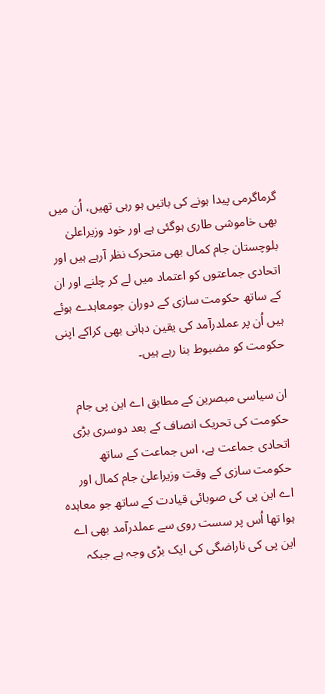گرماگرمی پیدا ہونے کی باتیں ہو رہی تھیں، اُن میں بھی خاموشی طاری ہوگئی ہے اور خود وزیراعلیٰ بلوچستان جام کمال بھی متحرک نظر آرہے ہیں اور اتحادی جماعتوں کو اعتماد میں لے کر چلنے اور ان کے ساتھ حکومت سازی کے دوران جومعاہدے ہوئے ہیں اُن پر عملدرآمد کی یقین دہانی بھی کراکے اپنی حکومت کو مضبوط بنا رہے ہیں۔

ان سیاسی مبصرین کے مطابق اے این پی جام حکومت کی تحریک انصاف کے بعد دوسری بڑی اتحادی جماعت ہے، اس جماعت کے ساتھ حکومت سازی کے وقت وزیراعلیٰ جام کمال اور اے این پی کی صوبائی قیادت کے ساتھ جو معاہدہ ہوا تھا اُس پر سست روی سے عملدرآمد بھی اے این پی کی ناراضگی کی ایک بڑی وجہ ہے جبکہ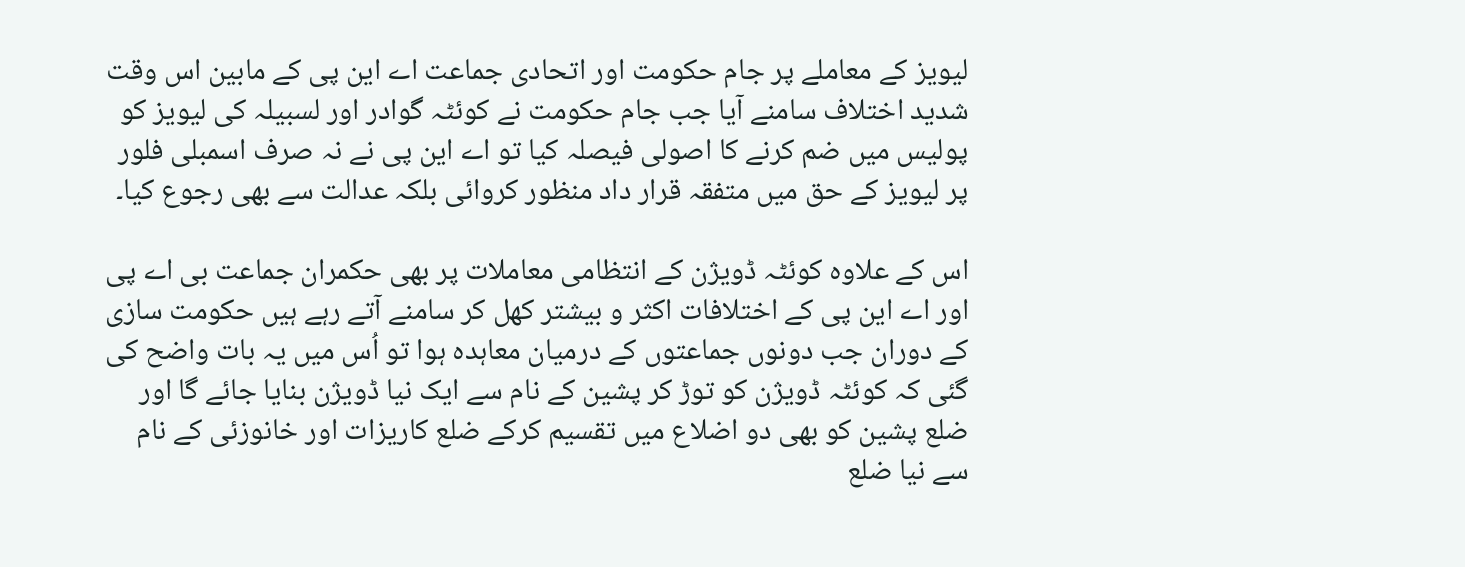لیویز کے معاملے پر جام حکومت اور اتحادی جماعت اے این پی کے مابین اس وقت شدید اختلاف سامنے آیا جب جام حکومت نے کوئٹہ گوادر اور لسبیلہ کی لیویز کو پولیس میں ضم کرنے کا اصولی فیصلہ کیا تو اے این پی نے نہ صرف اسمبلی فلور پر لیویز کے حق میں متفقہ قرار داد منظور کروائی بلکہ عدالت سے بھی رجوع کیا۔

اس کے علاوہ کوئٹہ ڈویژن کے انتظامی معاملات پر بھی حکمران جماعت بی اے پی اور اے این پی کے اختلافات اکثر و بیشتر کھل کر سامنے آتے رہے ہیں حکومت سازی کے دوران جب دونوں جماعتوں کے درمیان معاہدہ ہوا تو اُس میں یہ بات واضح کی گئی کہ کوئٹہ ڈویژن کو توڑ کر پشین کے نام سے ایک نیا ڈویژن بنایا جائے گا اور ضلع پشین کو بھی دو اضلاع میں تقسیم کرکے ضلع کاریزات اور خانوزئی کے نام سے نیا ضلع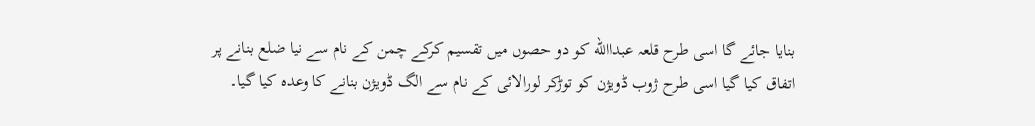بنایا جائے گا اسی طرح قلعہ عبداالله کو دو حصوں میں تقسیم کرکے چمن کے نام سے نیا ضلع بنانے پر اتفاق کیا گیا اسی طرح ژوب ڈویژن کو توڑکر لورالائی کے نام سے الگ ڈویژن بنانے کا وعدہ کیا گیا۔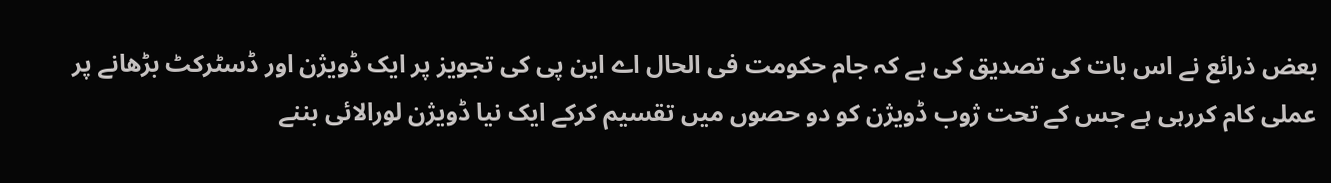بعض ذرائع نے اس بات کی تصدیق کی ہے کہ جام حکومت فی الحال اے این پی کی تجویز پر ایک ڈویژن اور ڈسٹرکٹ بڑھانے پر عملی کام کررہی ہے جس کے تحت ژوب ڈویژن کو دو حصوں میں تقسیم کرکے ایک نیا ڈویژن لورالائی بننے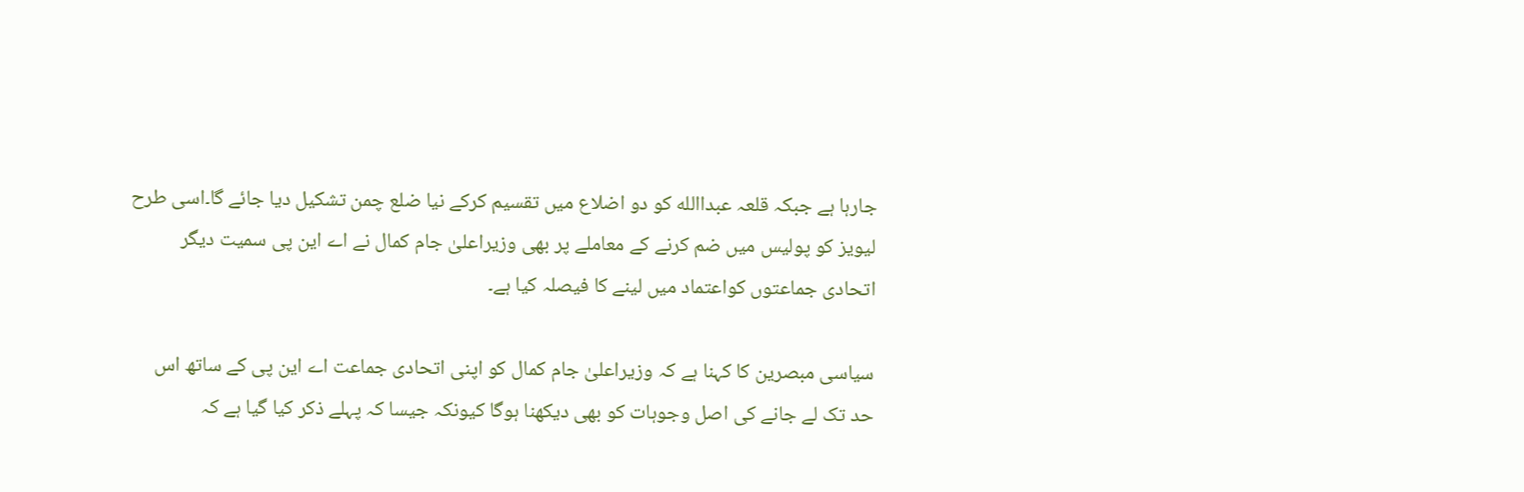جارہا ہے جبکہ قلعہ عبداالله کو دو اضلاع میں تقسیم کرکے نیا ضلع چمن تشکیل دیا جائے گا۔اسی طرح لیویز کو پولیس میں ضم کرنے کے معاملے پر بھی وزیراعلیٰ جام کمال نے اے این پی سمیت دیگر اتحادی جماعتوں کواعتماد میں لینے کا فیصلہ کیا ہے۔

سیاسی مبصرین کا کہنا ہے کہ وزیراعلیٰ جام کمال کو اپنی اتحادی جماعت اے این پی کے ساتھ اس حد تک لے جانے کی اصل وجوہات کو بھی دیکھنا ہوگا کیونکہ جیسا کہ پہلے ذکر کیا گیا ہے کہ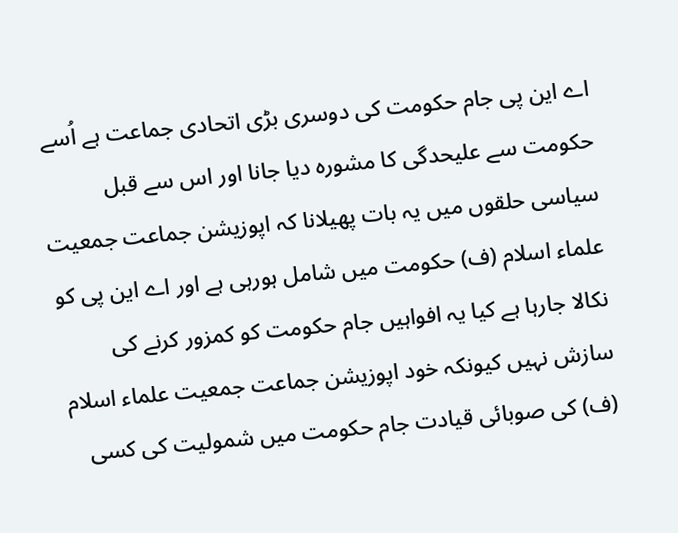اے این پی جام حکومت کی دوسری بڑی اتحادی جماعت ہے اُسے حکومت سے علیحدگی کا مشورہ دیا جانا اور اس سے قبل سیاسی حلقوں میں یہ بات پھیلانا کہ اپوزیشن جماعت جمعیت علماء اسلام (ف) حکومت میں شامل ہورہی ہے اور اے این پی کو نکالا جارہا ہے کیا یہ افواہیں جام حکومت کو کمزور کرنے کی سازش نہیں کیونکہ خود اپوزیشن جماعت جمعیت علماء اسلام (ف) کی صوبائی قیادت جام حکومت میں شمولیت کی کسی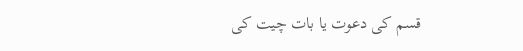قسم کی دعوت یا بات چیت کی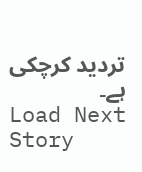تردید کرچکی ہے۔
Load Next Story